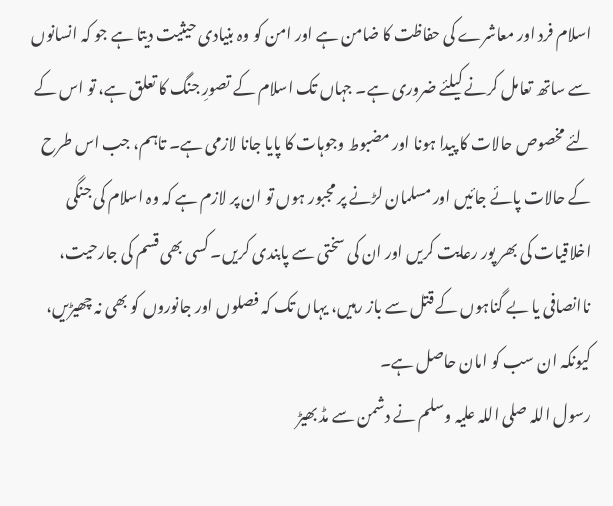اسلام فرد اور معاشرے کی حفاظت کا ضامن ہے اور امن کو وہ بنیادی حیثیت دیتا ہے جو کہ انسانوں سے ساتھ تعامل کرنے کیلئے ضروری ہے۔ جہاں تک اسلام کے تصورِ جنگ کا تعلق ہے، تو اس کے لئے مخصوص حالات کا پیدا ہونا اور مضبوط وجوہات کا پایا جانا لازمی ہے۔ تاہم، جب اس طرح کے حالات پائے جائیں اور مسلمان لڑنے پر مجبور ہوں تو ان پر لازم ہے کہ وہ اسلام کی جنگی اخلاقیات کی بھر پور رعایت کریں اور ان کی سختی سے پابندی کریں۔ کسی بھی قسم کی جارحیت، ناانصافی یا بے گناہوں کے قتل سے باز رہیں، یہاں تک کہ فصلوں اور جانوروں کو بھی نہ چھیڑیں، کیونکہ ان سب کو امان حاصل ہے۔
رسول اللہ صلی اللہ علیہ وسلم نے دشمن سے مڈ بھیڑ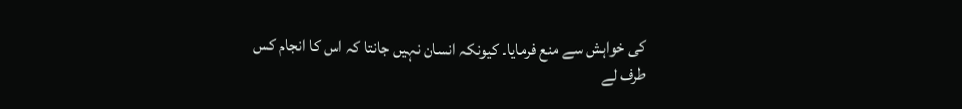کی خواہش سے منع فرمایا۔ کیونکہ انسان نہیں جانتا کہ اس کا انجام کس طرف لے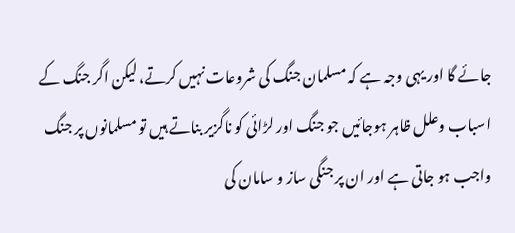جائے گا اور یہی وجہ ہے کہ مسلمان جنگ کی شروعات نہیں کرتے، لیکن اگر جنگ کے اسباب وعلل ظاہر ہوجائیں جو جنگ اور لڑائی کو ناگزیر بناتے ہیں تو مسلمانوں پر جنگ واجب ہو جاتی ہے اور ان پر جنگی ساز و سامان کی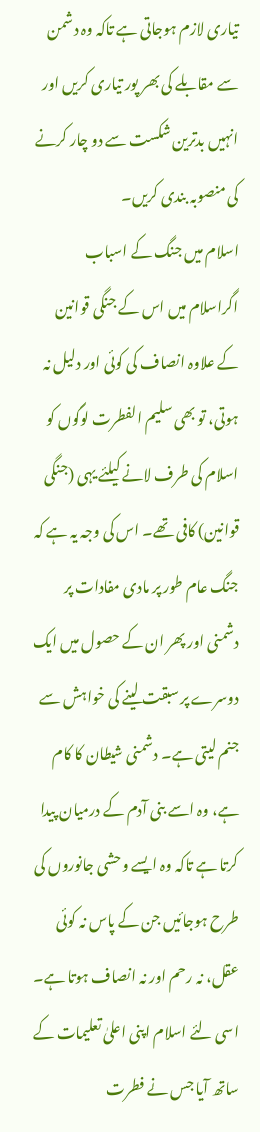تیاری لازم ہوجاتی ہے تاکہ وہ دشمن سے مقابلے کی بھر پور تیاری کریں اور انہیں بدترین شکست سے دو چار کرنے کی منصوبہ بندی کریں۔
اسلام میں جنگ کے اسباب
اگراسلام میں اس کے جنگی قوانین کے علاوہ انصاف کی کوئی اور دلیل نہ ہوتی، تو بھی سلیم الفطرت لوگوں کو اسلام کی طرف لانے کیلئے یہی (جنگی قوانین) کافی تھے۔ اس کی وجہ یہ ہے کہ جنگ عام طور پر مادی مفادات پر دشمنی اور پھر ان کے حصول میں ایک دوسرے پر سبقت لینے کی خواہش سے جنم لیتی ہے۔ دشمنی شیطان کا کام ہے، وہ اسے بنی آدم کے درمیان پیدا کرتا ہے تاکہ وہ ایسے وحشی جانوروں کی طرح ہوجائیں جن کے پاس نہ کوئی عقل، نہ رحم اور نہ انصاف ہوتا ہے۔ اسی لئے اسلام اپنی اعلیٰ تعلیمات کے ساتھ آیا جس نے فطرت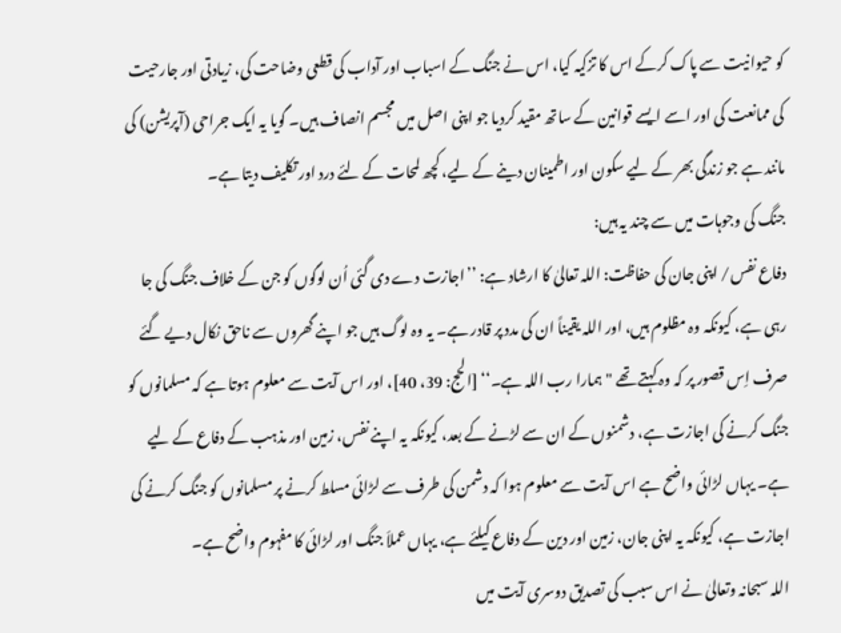کو حیوانیت سے پاک کرکے اس کا تزکیہ کیا، اس نے جنگ کے اسباب اور آداب کی قطعی وضاحت کی، زیادتی اور جارحیت کی ممانعت کی اور اسے ایسے قوانین کے ساتھ مقید کردیا جو اپنی اصل میں مجسم انصاف ہیں۔ گویا یہ ایک جراحی (آپریشن) کی مانند ہے جو زندگی بھر کے لیے سکون اور اطمینان دینے کے لیے، کچھ لمحات کے لئے درد اور تکلیف دیتا ہے۔
جنگ کی وجوہات میں سے چند یہ ہیں:
دفاع نفس/ اپنی جان کی حفاظت: اللہ تعالیٰ کا ارشاد ہے: ’’اجازت دے دی گئی اُن لوگوں کو جن کے خلاف جنگ کی جا رہی ہے، کیونکہ وہ مظلوم ہیں، اور اللہ یقیناً ان کی مدد پر قادر ہے۔ یہ وہ لوگ ہیں جو اپنے گھروں سے ناحق نکال دیے گئے صرف اِس قصور پر کہ وہ کہتے تھے "ہمارا رب اللہ ہے۔‘‘ [الحج: 39، 40]، اور اس آیت سے معلوم ہوتا ہے کہ مسلمانوں کو جنگ کرنے کی اجازت ہے، دشمنوں کے ان سے لڑنے کے بعد، کیونکہ یہ اپنے نفس، زمین اور مذہب کے دفاع کے لیے ہے۔ یہاں لڑائی واضح ہے اس آیت سے معلوم ہوا کہ دشمن کی طرف سے لڑائی مسلط کرنے پر مسلمانوں کو جنگ کرنے کی اجازت ہے، کیونکہ یہ اپنی جان، زمین اور دین کے دفاع کیلئے ہے، یہاں عملاَ جنگ اور لڑائی کا مفہوم واضح ہے۔
اللہ سبحانہ وتعالیٰ نے اس سبب کی تصدیق دوسری آیت میں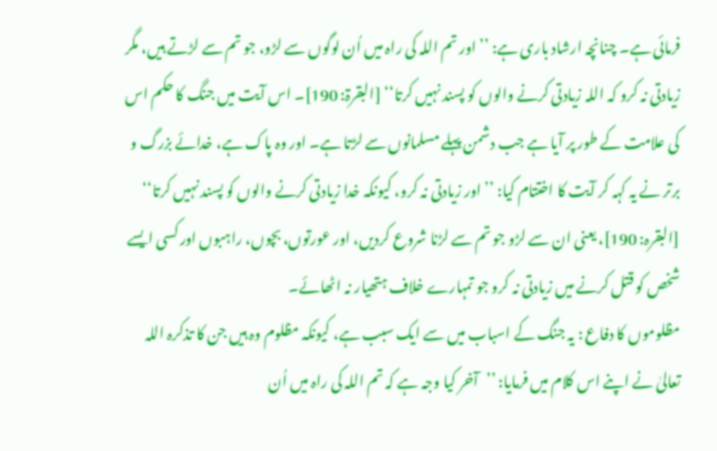فرمائی ہے۔ چنانچہ ارشاد باری ہے: ’’اور تم اللہ کی راہ میں اُن لوگوں سے لڑو، جو تم سے لڑتے ہیں، مگر زیادتی نہ کرو کہ اللہ زیادتی کرنے والوں کو پسند نہیں کرتا‘‘ [البقرۃ: 190]۔ اس آیت میں جنگ کا حکم اس کی علامت کے طور پر آیا ہے جب دشمن پہلے مسلمانوں سے لڑتا ہے۔ اور وہ پاک ہے، خدائے بزرگ و برتر نے یہ کہہ کر آیت کا اختتام کیا: ’’اور زیادتی نہ کرو، کیونکہ خدا زیادتی کرنے والوں کو پسند نہیں کرتا‘‘ [البقرہ: 190]، یعنی ان سے لڑو جو تم سے لڑنا شروع کردیں، اور عورتوں، بچوں، راہبوں اور کسی ایسے شخص کو قتل کرنے میں زیادتی نہ کرو جو تمہارے خلاف ہتھیار نہ اٹھائے۔
مظلوموں کا دفاع : یہ جنگ کے اسباب میں سے ایک سبب ہے، کیونکہ مظلوم وہ ہیں جن کا تذکرہ اللہ تعالیٰ نے اپنے اس کلام میں فرمایا: ’’آخر کیا وجہ ہے کہ تم اللہ کی راہ میں اُن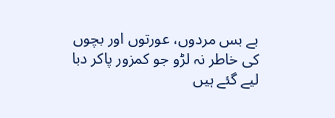بے بس مردوں، عورتوں اور بچوں کی خاطر نہ لڑو جو کمزور پاکر دبا لیے گئے ہیں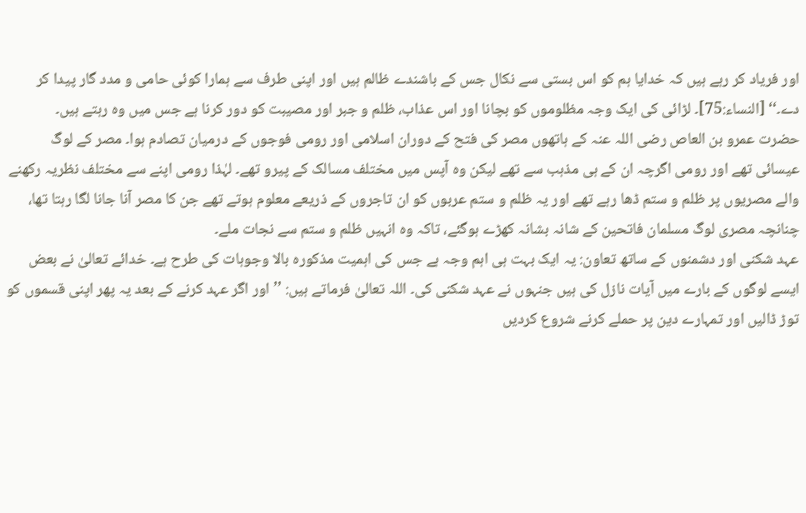اور فریاد کر رہے ہیں کہ خدایا ہم کو اس بستی سے نکال جس کے باشندے ظالم ہیں اور اپنی طرف سے ہمارا کوئی حامی و مدد گار پیدا کر دے۔‘‘ [النساء:75]۔ لڑائی کی ایک وجہ مظلوموں کو بچانا اور اس عذاب، ظلم و جبر اور مصیبت کو دور کرنا ہے جس میں وہ رہتے ہیں۔
حضرت عمرو بن العاص رضی اللہ عنہ کے ہاتھوں مصر کی فتح کے دوران اسلامی اور رومی فوجوں کے درمیان تصادم ہوا۔ مصر کے لوگ عیسائی تھے اور رومی اگرچہ ان کے ہی مذہب سے تھے لیکن وہ آپس میں مختلف مسالک کے پیرو تھے۔ لہٰذا رومی اپنے سے مختلف نظریہ رکھنے والے مصریوں پر ظلم و ستم ڈھا رہے تھے اور یہ ظلم و ستم عربوں کو ان تاجروں کے ذریعے معلوم ہوتے تھے جن کا مصر آنا جانا لگا رہتا تھا، چنانچہ مصری لوگ مسلمان فاتحین کے شانہ بشانہ کھڑے ہوگئے، تاکہ وہ انہیں ظلم و ستم سے نجات ملے۔
عہد شکنی اور دشمنوں کے ساتھ تعاون: یہ ایک بہت ہی اہم وجہ ہے جس کی اہمیت مذکورہ بالا وجوہات کی طرح ہے۔ خدائے تعالیٰ نے بعض ایسے لوگوں کے بارے میں آیات نازل کی ہیں جنہوں نے عہد شکنی کی۔ اللہ تعالیٰ فرماتے ہیں: ’’اور اگر عہد کرنے کے بعد یہ پھر اپنی قسموں کو توڑ ڈالیں اور تمہارے دین پر حملے کرنے شروع کردیں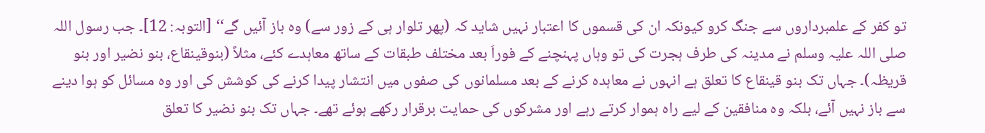تو کفر کے علمبرداروں سے جنگ کرو کیونکہ ان کی قسموں کا اعتبار نہیں شاید کہ (پھر تلوار ہی کے زور سے) وہ باز آئیں گے‘‘ [التوبہ: 12]۔ جب رسول اللہ صلی اللہ علیہ وسلم نے مدینہ کی طرف ہجرت کی تو وہاں پہنچنے کے فوراَ بعد مختلف طبقات کے ساتھ معاہدے کئے، مثلاً (بنوقینقاع، بنو نضیر اور بنو قریظہ)۔ جہاں تک بنو قينقاع کا تعلق ہے انہوں نے معاہدہ کرنے کے بعد مسلمانوں کی صفوں میں انتشار پیدا کرنے کی کوشش کی اور وہ مسائل کو ہوا دینے سے باز نہیں آئے، بلکہ وہ منافقین کے لیے راہ ہموار کرتے رہے اور مشرکوں کی حمایت برقرار رکھے ہوئے تھے۔ جہاں تک بنو نضیر کا تعلق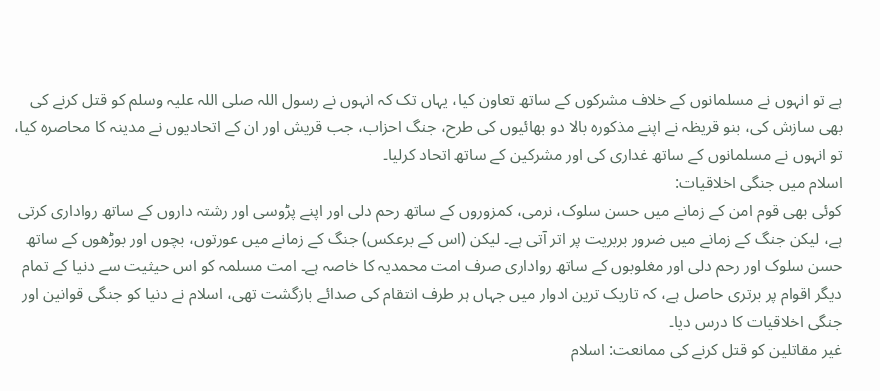ہے تو انہوں نے مسلمانوں کے خلاف مشرکوں کے ساتھ تعاون کیا، یہاں تک کہ انہوں نے رسول اللہ صلی اللہ علیہ وسلم کو قتل کرنے کی بھی سازش کی، بنو قریظہ نے اپنے مذکورہ بالا دو بھائیوں کی طرح، جنگ احزاب، جب قریش اور ان کے اتحادیوں نے مدینہ کا محاصرہ کیا، تو انہوں نے مسلمانوں کے ساتھ غداری کی اور مشرکین کے ساتھ اتحاد کرلیا۔
اسلام میں جنگی اخلاقیات:
کوئی بھی قوم امن کے زمانے میں حسن سلوک، نرمی، کمزوروں کے ساتھ رحم دلی اور اپنے پڑوسی اور رشتہ داروں کے ساتھ رواداری کرتی ہے، لیکن جنگ کے زمانے میں ضرور بربریت پر اتر آتی ہے۔ لیکن (اس کے برعکس) جنگ کے زمانے میں عورتوں، بچوں اور بوڑھوں کے ساتھ حسن سلوک اور رحم دلی اور مغلوبوں کے ساتھ رواداری صرف امت محمدیہ کا خاصہ ہے۔ امت مسلمہ کو اس حیثیت سے دنیا کے تمام دیگر اقوام پر برتری حاصل ہے، کہ تاریک ترین ادوار میں جہاں ہر طرف انتقام کی صدائے بازگشت تھی، اسلام نے دنیا کو جنگی قوانین اور جنگی اخلاقیات کا درس دیا۔
غیر مقاتلین کو قتل کرنے کی ممانعت: اسلام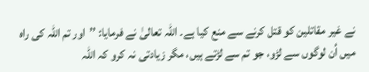نے غیر مقاتلین کو قتل کرنے سے منع کیا ہے۔ اللہ تعالیٰ نے فرمایا: ’’اور تم اللہ کی راہ میں اُن لوگوں سے لڑو، جو تم سے لڑتے ہیں، مگر زیادتی نہ کرو کہ اللہ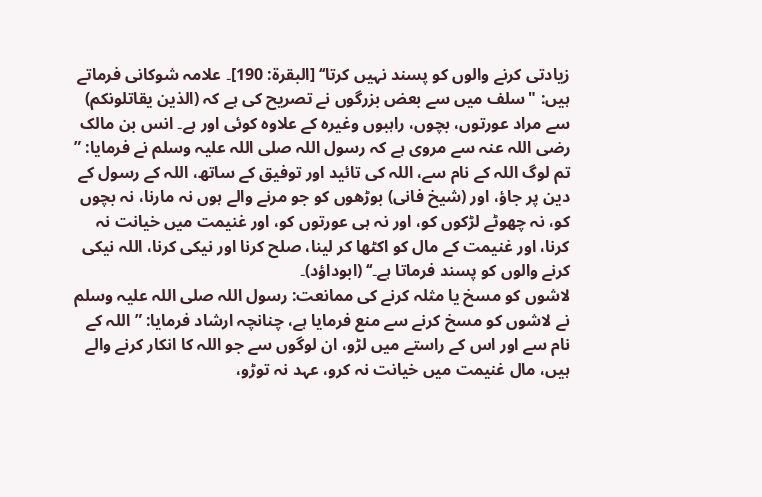زیادتی کرنے والوں کو پسند نہیں کرتا‘‘ [البقرۃ: 190]۔ علامہ شوکانی فرماتے ہیں: "سلف میں سے بعض بزرگوں نے تصریح کی ہے کہ (الذين يقاتلونكم) سے مراد عورتوں، بچوں، راہبوں وغیرہ کے علاوہ کوئی اور ہے۔ انس بن مالک رضی اللہ عنہ سے مروی ہے کہ رسول اللہ صلی اللہ علیہ وسلم نے فرمایا: ” تم لوگ اللہ کے نام سے، اللہ کی تائید اور توفیق کے ساتھ، اللہ کے رسول کے دین پر جاؤ، اور (شیخ فانی) بوڑھوں کو جو مرنے والے ہوں نہ مارنا، نہ بچوں کو، نہ چھوٹے لڑکوں کو، اور نہ ہی عورتوں کو، اور غنیمت میں خیانت نہ کرنا، اور غنیمت کے مال کو اکٹھا کر لینا، صلح کرنا اور نیکی کرنا، اللہ نیکی کرنے والوں کو پسند فرماتا ہے۔‘‘ (ابوداؤد)۔
لاشوں کو مسخ یا مثلہ کرنے کی ممانعت: رسول اللہ صلی اللہ علیہ وسلم نے لاشوں کو مسخ کرنے سے منع فرمایا ہے، چنانچہ ارشاد فرمایا: ” اللہ کے نام سے اور اس کے راستے میں لڑو، ان لوگوں سے جو اللہ کا انکار کرنے والے ہیں، مال غنیمت میں خیانت نہ کرو، عہد نہ توڑو،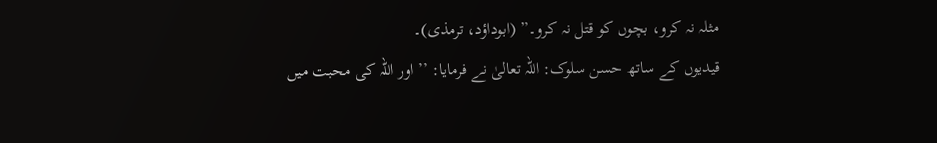مثلہ نہ کرو، بچوں کو قتل نہ کرو۔” (ابوداؤد، ترمذی)۔
قیدیوں کے ساتھ حسن سلوک: اللہ تعالیٰ نے فرمایا: ’’اور اللہ کی محبت میں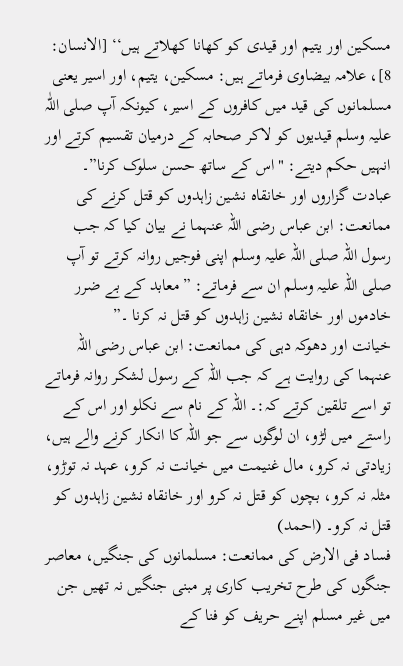مسکین اور یتیم اور قیدی کو کھانا کھلاتے ہیں‘‘ [الانسان: 8]، علامہ بیضاوی فرماتے ہیں: مسکین، یتیم، اور اسیر یعنی مسلمانوں کی قید میں کافروں کے اسیر، کیونکہ آپ صلی اللّٰہ علیہ وسلم قیدیوں کو لاکر صحابہ کے درمیان تقسیم کرتے اور انہیں حکم دیتے: "اس کے ساتھ حسن سلوک کرنا”۔
عبادت گزاروں اور خانقاہ نشین زاہدوں کو قتل کرنے کی ممانعت: ابن عباس رضی اللہ عنہما نے بیان کیا کہ جب رسول اللہ صلی اللہ علیہ وسلم اپنی فوجیں روانہ کرتے تو آپ صلی اللہ علیہ وسلم ان سے فرماتے: ”معابد کے بے ضرر خادموں اور خانقاہ نشین زاہدوں کو قتل نہ کرنا ۔”
خیانت اور دھوکہ دہی کی ممانعت: ابن عباس رضی اللہ عنہما کی روایت ہے کہ جب اللہ کے رسول لشکر روانہ فرماتے تو اسے تلقین کرتے کہ:۔ اللہ کے نام سے نکلو اور اس کے راستے میں لڑو، ان لوگوں سے جو اللہ کا انکار کرنے والے ہیں، زیادتی نہ کرو، مال غنیمت میں خیانت نہ کرو، عہد نہ توڑو، مثلہ نہ کرو، بچوں کو قتل نہ کرو اور خانقاہ نشین زاہدوں کو قتل نہ کرو۔ (احمد)
فساد فی الارض کی ممانعت: مسلمانوں کی جنگیں، معاصر جنگوں کی طرح تخریب کاری پر مبنی جنگیں نہ تھیں جن میں غیر مسلم اپنے حریف کو فنا کے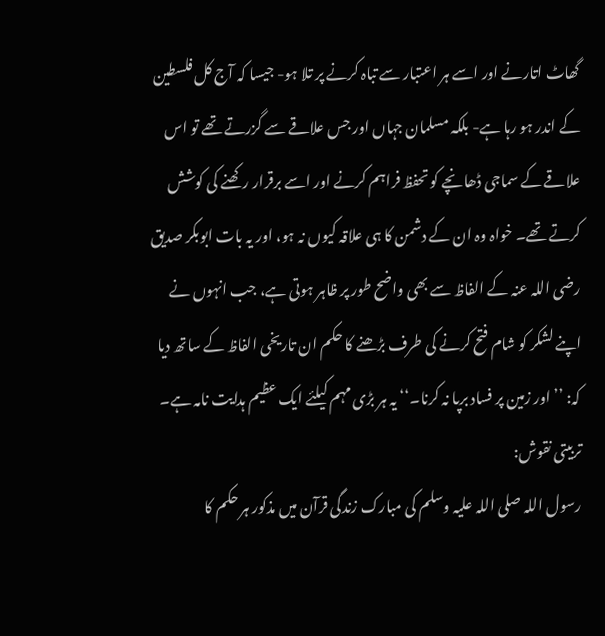گھاٹ اتارنے اور اسے ہر اعتبار سے تباہ کرنے پر تلا ہو- جیسا کہ آج کل فلسطین کے اندر ہو رہا ہے- بلکہ مسلمان جہاں اور جس علاقے سے گزرتے تھے تو اس علاقے کے سماجی ڈھانچے کو تحفظ فراہم کرنے اور اسے برقرار رکھنے کی کوشش کرتے تھے۔ خواہ وہ ان کے دشمن کا ہی علاقہ کیوں نہ ہو، اور یہ بات ابوبکر صدیق رضی اللہ عنہ کے الفاظ سے بھی واضح طور پر ظاہر ہوتی ہے، جب انہوں نے اپنے لشکر کو شام فتح کرنے کی طرف بڑھنے کا حکم ان تاریخی الفاظ کے ساتھ دیا کہ: ’’اور زمین پر فساد برپا نہ کرنا۔‘‘ یہ ہر بڑی مہم کیلئے ایک عظیم ہدایت نامہ ہے۔
تربیتی نقوش:
رسول اللہ صلی اللہ علیہ وسلم کی مبارک زندگی قرآن میں مذکور ہر حکم کا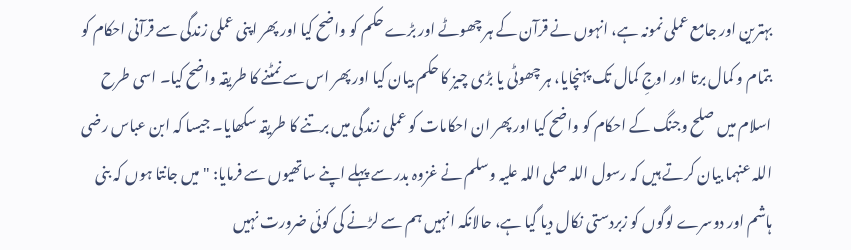بہترین اور جامع عملی نمونہ ہے، انہوں نے قرآن کے ہر چھوٹے اور بڑے حکم کو واضح کیا اور پھر اپنی عملی زندگی سے قرآنی احکام کو بتمام و کمال برتا اور اوجِ کمال تک پہنچایا، ہر چھوٹی یا بڑی چیز کا حکم بیان کیا اور پھر اس سے نمٹنے کا طریقہ واضح کیا۔ اسی طرح اسلام میں صلح وجنگ کے احکام کو واضح کیا اور پھر ان احکامات کو عملی زندگی میں برتنے کا طریقہ سکھایا۔ جیسا کہ ابن عباس رضی اللہ عنہما بیان کرتے ہیں کہ رسول اللہ صلی اللہ علیہ وسلم نے غزوہ بدر سے پہلے اپنے ساتھیوں سے فرمایا: "میں جانتا ہوں کہ بنی ہاشم اور دوسرے لوگوں کو زبردستی نکال دیا گیا ہے، حالانکہ انہیں ہم سے لڑنے کی کوئی ضرورت نہیں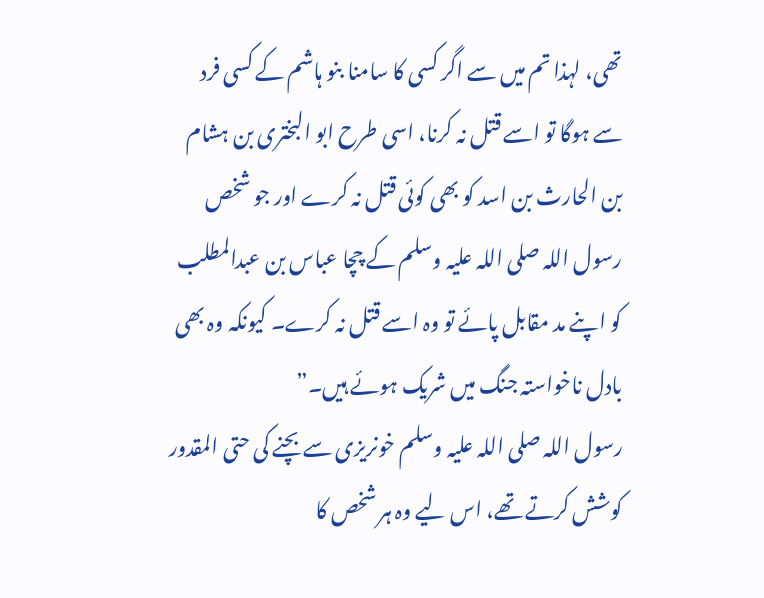تھی، لہذا تم میں سے اگر کسی کا سامنا بنو ہاشم کے کسی فرد سے ہوگا تو اسے قتل نہ کرنا، اسی طرح ابو البختری بن ہشام بن الحارث بن اسد کو بھی کوئی قتل نہ کرے اور جو شخص رسول اللہ صلی اللہ علیہ وسلم کے چچا عباس بن عبدالمطلب کو اپنے مد مقابل پائے تو وہ اسے قتل نہ کرے۔ کیونکہ وہ بھی بادل ناخواستہ جنگ میں شریک ہوئے ہیں۔”
رسول اللہ صلی اللہ علیہ وسلم خونریزی سے بچنے کی حتی المقدور کوشش کرتے تھے، اس لیے وہ ہر شخص کا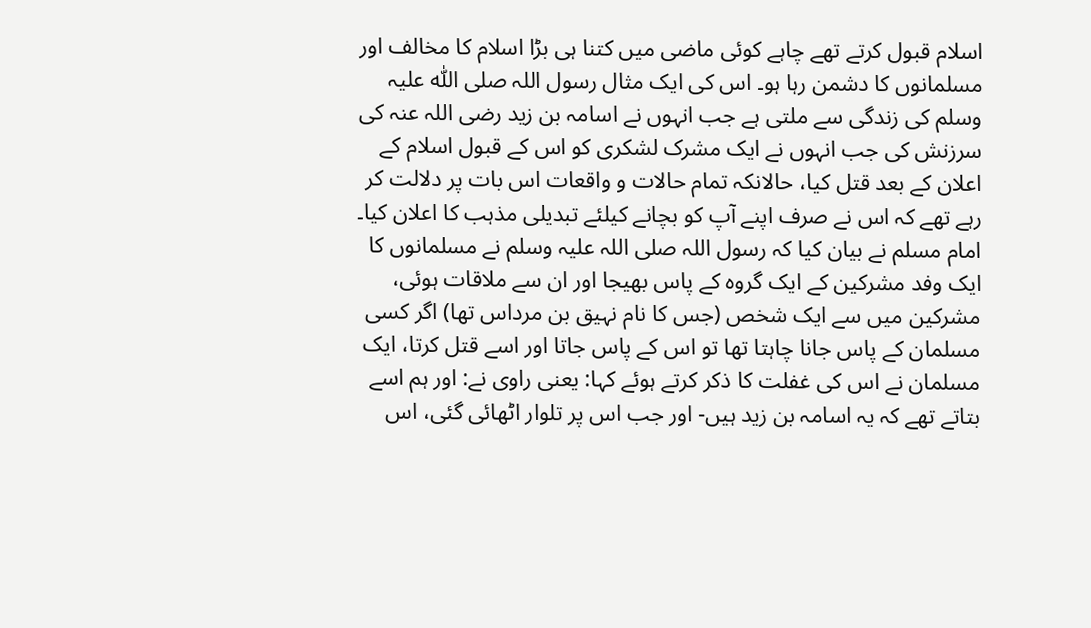اسلام قبول کرتے تھے چاہے کوئی ماضی میں کتنا ہی بڑا اسلام کا مخالف اور مسلمانوں کا دشمن رہا ہو۔ اس کی ایک مثال رسول اللہ صلی اللّٰہ علیہ وسلم کی زندگی سے ملتی ہے جب انہوں نے اسامہ بن زید رضی اللہ عنہ کی سرزنش کی جب انہوں نے ایک مشرک لشکری کو اس کے قبول اسلام کے اعلان کے بعد قتل کیا، حالانکہ تمام حالات و واقعات اس بات پر دلالت کر رہے تھے کہ اس نے صرف اپنے آپ کو بچانے کیلئے تبدیلی مذہب کا اعلان کیا۔
امام مسلم نے بیان کیا کہ رسول اللہ صلی اللہ علیہ وسلم نے مسلمانوں کا ایک وفد مشرکین کے ایک گروہ کے پاس بھیجا اور ان سے ملاقات ہوئی، مشرکین میں سے ایک شخص (جس کا نام نہیق بن مرداس تھا) اگر کسی مسلمان کے پاس جانا چاہتا تھا تو اس کے پاس جاتا اور اسے قتل کرتا، ایک مسلمان نے اس کی غفلت کا ذکر کرتے ہوئے کہا: یعنی راوی نے: اور ہم اسے بتاتے تھے کہ یہ اسامہ بن زید ہیں- اور جب اس پر تلوار اٹھائی گئی، اس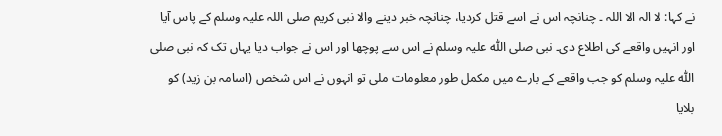نے کہا: لا الہ الا اللہ ۔ چنانچہ اس نے اسے قتل کردیا، چنانچہ خبر دینے والا نبی کریم صلی اللہ علیہ وسلم کے پاس آیا اور انہیں واقعے کی اطلاع دی۔ نبی صلی اللّٰہ علیہ وسلم نے اس سے پوچھا اور اس نے جواب دیا یہاں تک کہ نبی صلی اللّٰہ علیہ وسلم کو جب واقعے کے بارے میں مکمل طور معلومات ملی تو انہوں نے اس شخص (اسامہ بن زید) کو بلایا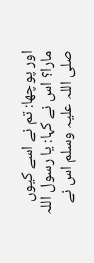اور پوچھا: تم نے اسے کیوں مارا؟ اس نے کہا: یا رسول اللہ صلی اللہ علیہ وسلم اس نے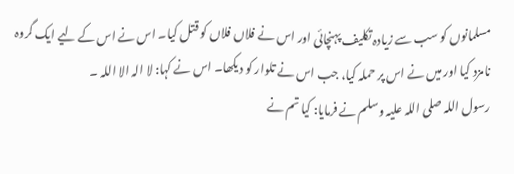مسلمانوں کو سب سے زیادہ تکلیف پہنچائی اور اس نے فلاں فلاں کو قتل کیا۔ اس نے اس کے لیے ایک گروہ نامزد کیا اور میں نے اس پر حملہ کیا، جب اس نے تلوار کو دیکھا۔ اس نے کہا: لا الہ الا اللہ ۔
رسول اللہ صلی اللہ علیہ وسلم نے فرمایا: کیا تم نے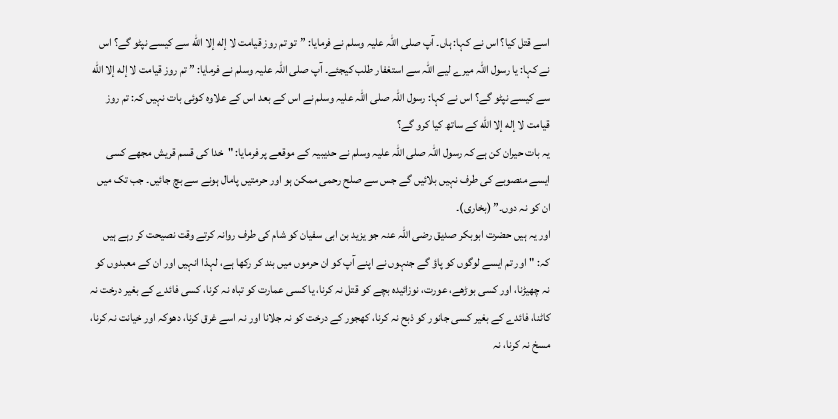اسے قتل کیا؟ اس نے کہا: ہاں۔ آپ صلی اللہ علیہ وسلم نے فرمایا: ”تو تم روز قیامت لا إله إلا الله سے کیسے نپٹو گے؟ اس نے کہا: یا رسول اللہ میرے لیے اللہ سے استغفار طلب کیجئے۔ آپ صلی اللہ علیہ وسلم نے فرمایا: ” تم روز قیامت لا إله إلا الله سے کیسے نپٹو گے؟ اس نے کہا: رسول اللہ صلی اللّٰہ علیہ وسلم نے اس کے بعد اس کے علاوہ کوئی بات نہیں کہ: تم روز قیامت لا إله إلا الله کے ساتھ کیا کرو گے؟
یہ بات حیران کن ہے کہ رسول اللہ صلی اللہ علیہ وسلم نے حدیبیہ کے موقعے پر فرمایا: "خدا کی قسم قریش مجھے کسی ایسے منصوبے کی طرف نہیں بلائیں گے جس سے صلح رحمی ممکن ہو اور حرمتیں پامال ہونے سے بچ جائیں۔ جب تک میں ان کو نہ دوں۔” (بخاری)۔
اور یہ ہیں حضرت ابوبکر صدیق رضی اللہ عنہ جو یزید بن ابی سفیان کو شام کی طرف روانہ کرتے وقت نصیحت کر رہے ہیں کہ: "اور تم ایسے لوگوں کو پاؤ گے جنہوں نے اپنے آپ کو ان حرموں میں بند کر رکھا ہے، لہذا انہیں اور ان کے معبدوں کو نہ چھیڑنا، اور کسی بوڑھے، عورت، نوزائیدہ بچے کو قتل نہ کرنا، یا کسی عمارت کو تباہ نہ کرنا، کسی فائدے کے بغیر درخت نہ کاٹنا، فائدے کے بغیر کسی جانور کو ذبح نہ کرنا، کھجور کے درخت کو نہ جلانا اور نہ اسے غرق کرنا، دھوکہ اور خیانت نہ کرنا، مسخ نہ کرنا، نہ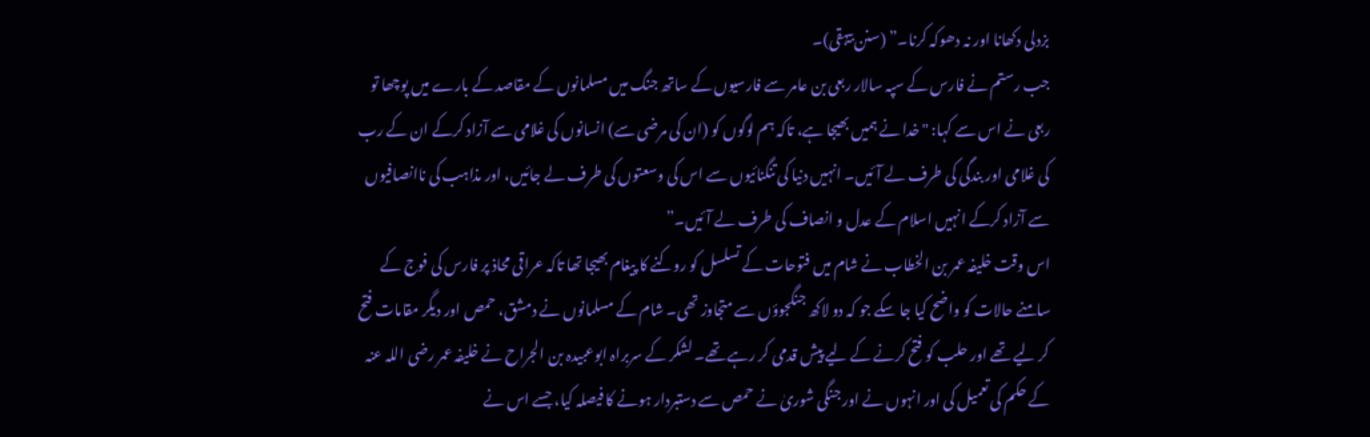بزدلی دکھانا اور نہ دھوکہ کرنا۔” (سنن بیہقی)۔
جب رستم نے فارس کے سپہ سالار ربعی بن عامر سے فارسیوں کے ساتھ جنگ میں مسلمانوں کے مقاصد کے بارے میں پوچھا تو ربعی نے اس سے کہا: "خدا نے ہمیں بھیجا ہے، تاکہ ہم لوگوں کو (ان کی مرضی سے) انسانوں کی غلامی سے آزاد کرکے ان کے رب کی غلامی اور بندگی کی طرف لے آئیں۔ انہیں دنیا کی تنگنائیوں سے اس کی وسعتوں کی طرف لے جائیں، اور مذاہب کی ناانصافیوں سے آزاد کرکے انہیں اسلام کے عدل و انصاف کی طرف لے آئیں۔”
اس وقت خلیفہ عمر بن الخطاب نے شام میں فتوحات کے تسلسل کو روکنے کا پیغام بھیجا تھا تاکہ عراقی محاذ پر فارس کی فوج کے سامنے حالات کو واضح کیا جا سکے جو کہ دو لاکھ جنگجوؤں سے متجاوز تھی۔ شام کے مسلمانوں نے دمشق، حمص اور دیگر مقامات فتح کر لیے تھے اور حلب کو فتح کرنے کے لیے پیش قدمی کر رہے تھے۔ لشکر کے سربراہ ابوعبیدہ بن الجراح نے خلیفہ عمر رضی اللہ عنہ کے حکم کی تعمیل کی اور انہوں نے اور جنگی شوریٰ نے حمص سے دستبردار ہونے کا فیصلہ کیا، جسے اس نے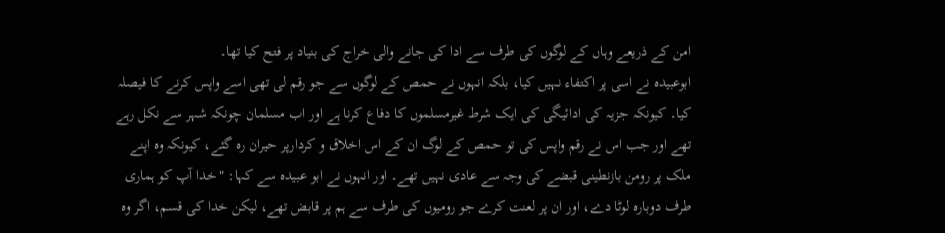امن کے ذریعے وہاں کے لوگوں کی طرف سے ادا کی جانے والی خراج کی بنیاد پر فتح کیا تھا۔
ابوعبیدہ نے اسی پر اکتفاء نہیں کیا، بلکہ انہوں نے حمص کے لوگوں سے جو رقم لی تھی اسے واپس کرنے کا فیصلہ کیا۔ کیونکہ جزیہ کی ادائیگی کی ایک شرط غیرمسلموں کا دفاع کرنا ہے اور اب مسلمان چونکہ شہر سے نکل رہے تھے اور جب اس نے رقم واپس کی تو حمص کے لوگ ان کے اس اخلاق و کردارپر حیران رہ گئے، کیونکہ وہ اپنے ملک پر رومن بازنطینی قبضے کی وجہ سے عادی نہیں تھے۔ اور انہوں نے ابو عبیدہ سے کہا: "خدا آپ کو ہماری طرف دوبارہ لوٹا دے، اور ان پر لعنت کرے جو رومیوں کی طرف سے ہم پر قابض تھے، لیکن خدا کی قسم، اگر وہ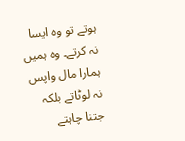ہوتے تو وہ ایسا نہ کرتے۔ وہ ہمیں ہمارا مال واپس نہ لوٹاتے بلکہ جتنا چاہتے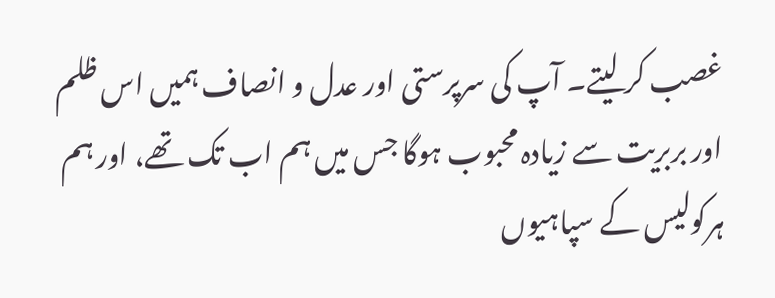غصب کر لیتے۔ آپ کی سرپرستی اور عدل و انصاف ہمیں اس ظلم اور بربریت سے زیادہ محبوب ہوگا جس میں ہم اب تک تھے، اور ہم ہرکولیس کے سپاہیوں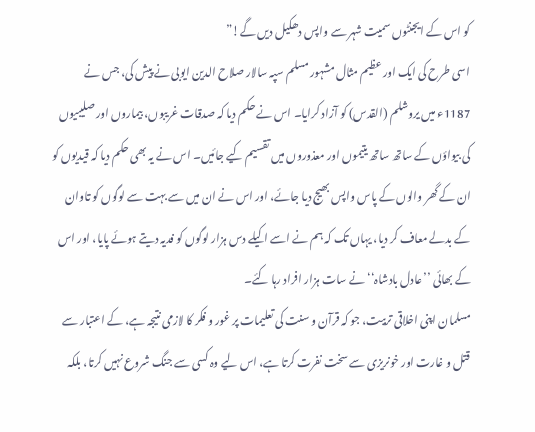کو اس کے ایجنٹوں سمیت شہر سے واپس دھکیل دیں گے!”
اسی طرح کی ایک اور عظیم مثال مشہور مسلم سپہ سالار صلاح الدین ایوبی نے پیش کی، جس نے 1187ء میں یروشلم (القدس) کو آزاد کرایا۔ اس نے حکم دیا کہ صدقات غریبوں، بیماروں اور صلیبیوں کی بیواؤں کے ساتھ ساتھ یتیموں اور معذوروں میں تقسیم کیے جائیں۔ اس نے یہ بھی حکم دیا کہ قیدیوں کو ان کے گھر والوں کے پاس واپس بھیج دیا جائے، اور اس نے ان میں سے بہت سے لوگوں کو تاوان کے بدلے معاف کر دیا، یہاں تک کہ ہم نے اسے اکیلے دس ہزار لوگوں کو فدیہ دیتے ہوئے پایا، اور اس کے بھائی ’’عادل بادشاہ‘‘ نے سات ہزار افراد رہا کئے۔
مسلمان اپنی اخلاقی تربیت، جو کہ قرآن و سنت کی تعلیمات پر غور و فکر کا لازمی نتیجہ ہے، کے اعتبار سے قتل و غارت اور خونریزی سے سخت نفرت کرتا ہے، اس لیے وہ کسی سے جنگ شروع نہیں کرتا، بلکہ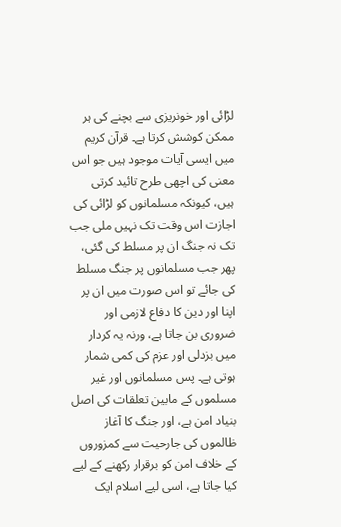لڑائی اور خونریزی سے بچنے کی ہر ممکن کوشش کرتا ہے۔ قرآن کریم میں ایسی آیات موجود ہیں جو اس معنی کی اچھی طرح تائید کرتی ہیں، کیونکہ مسلمانوں کو لڑائی کی اجازت اس وقت تک نہیں ملی جب تک نہ جنگ ان پر مسلط کی گئی، پھر جب مسلمانوں پر جنگ مسلط کی جائے تو اس صورت میں ان پر اپنا اور دین کا دفاع لازمی اور ضروری بن جاتا ہے، ورنہ یہ کردار میں بزدلی اور عزم کی کمی شمار ہوتی ہے۔ پس مسلمانوں اور غیر مسلموں کے مابین تعلقات کی اصل بنیاد امن ہے، اور جنگ کا آغاز ظالموں کی جارحیت سے کمزوروں کے خلاف امن کو برقرار رکھنے کے لیے کیا جاتا ہے، اسی لیے اسلام ایک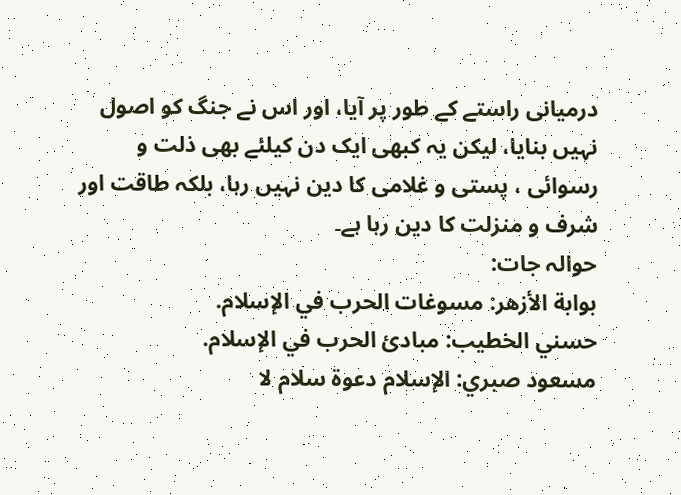درمیانی راستے کے طور پر آیا، اور اس نے جنگ کو اصول نہیں بنایا، لیکن یہ کبھی ایک دن کیلئے بھی ذلت و رسوائی ، پستی و غلامی کا دین نہیں رہا، بلکہ طاقت اور شرف و منزلت کا دین رہا ہے۔
حوالہ جات:
بوابة الأزهر: مسوغات الحرب في الإسلام.
حسني الخطيب: مبادئ الحرب في الإسلام.
مسعود صبري: الإسلام دعوة سلام لا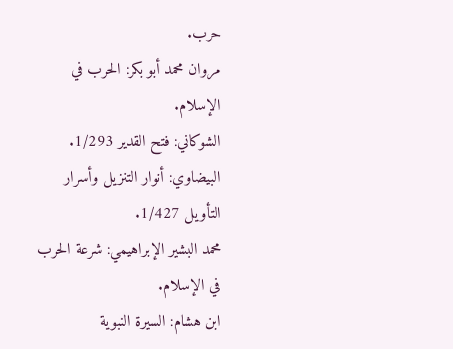حرب.
مروان محمد أبو بكر: الحرب في الإسلام.
الشوكاني: فتح القدير 1/293.
البيضاوي: أنوار التنزيل وأسرار التأويل 1/427.
محمد البشير الإبراهيمي: شرعة الحرب في الإسلام.
ابن هشام: السيرة النبوية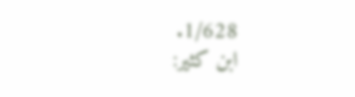1/628.
ابن كثير: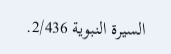السيرة النبوية 2/436.